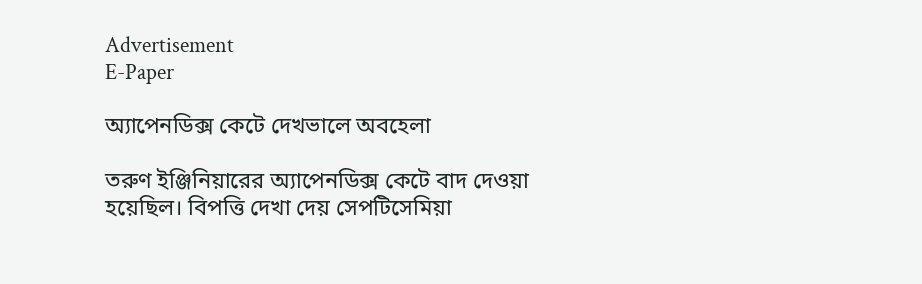Advertisement
E-Paper

অ্যাপেনডিক্স কেটে দেখভালে অবহেলা

তরুণ ইঞ্জিনিয়ারের অ্যাপেনডিক্স কেটে বাদ দেওয়া হয়েছিল। বিপত্তি দেখা দেয় সেপটিসেমিয়া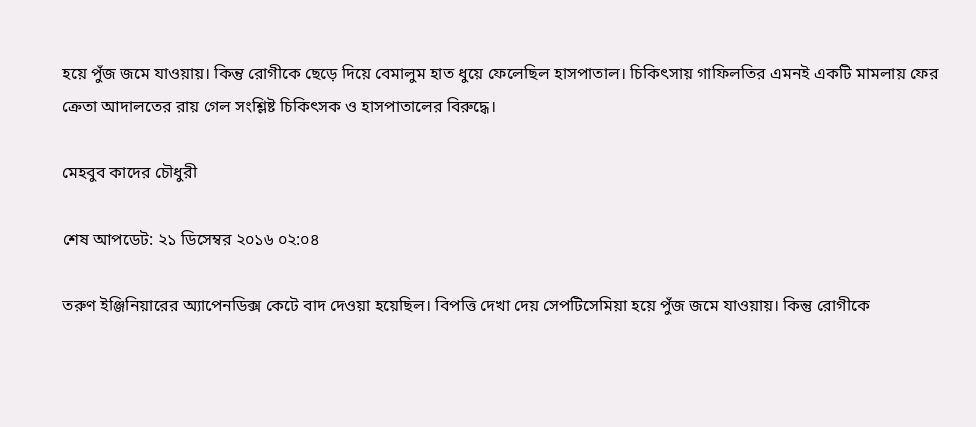হয়ে পুঁজ জমে যাওয়ায়। কিন্তু রোগীকে ছেড়ে দিয়ে বেমালুম হাত ধুয়ে ফেলেছিল হাসপাতাল। চিকিৎসায় গাফিলতির এমনই একটি মামলায় ফের ক্রেতা আদালতের রায় গেল সংশ্লিষ্ট চিকিৎসক ও হাসপাতালের বিরুদ্ধে।

মেহবুব কাদের চৌধুরী

শেষ আপডেট: ২১ ডিসেম্বর ২০১৬ ০২:০৪

তরুণ ইঞ্জিনিয়ারের অ্যাপেনডিক্স কেটে বাদ দেওয়া হয়েছিল। বিপত্তি দেখা দেয় সেপটিসেমিয়া হয়ে পুঁজ জমে যাওয়ায়। কিন্তু রোগীকে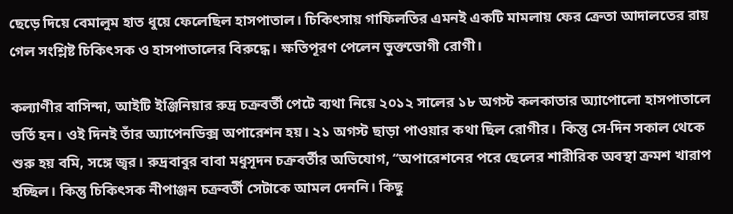ছেড়ে দিয়ে বেমালুম হাত ধুয়ে ফেলেছিল হাসপাতাল। চিকিৎসায় গাফিলতির এমনই একটি মামলায় ফের ক্রেতা আদালতের রায় গেল সংশ্লিষ্ট চিকিৎসক ও হাসপাতালের বিরুদ্ধে। ক্ষতিপূরণ পেলেন ভুক্তভোগী রোগী।

কল্যাণীর বাসিন্দা, আইটি ইঞ্জিনিয়ার রুদ্র চক্রবর্তী পেটে ব্যথা নিয়ে ২০১২ সালের ১৮ অগস্ট কলকাতার অ্যাপোলো হাসপাতালে ভর্তি হন। ওই দিনই তাঁর অ্যাপেনডিক্স অপারেশন হয়। ২১ অগস্ট ছাড়া পাওয়ার কথা ছিল রোগীর। কিন্তু সে-দিন সকাল থেকে শুরু হয় বমি, সঙ্গে জ্বর। রুদ্রবাবুর বাবা মধুসূদন চক্রবর্তীর অভিযোগ, ‘‘অপারেশনের পরে ছেলের শারীরিক অবস্থা ক্রমশ খারাপ হচ্ছিল। কিন্তু চিকিৎসক নীপাঞ্জন চক্রবর্তী সেটাকে আমল দেননি। কিছু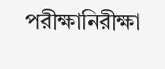পরীক্ষানিরীক্ষা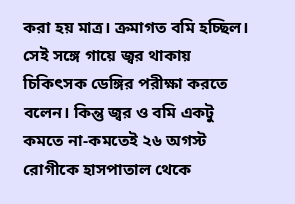করা হয় মাত্র। ক্রমাগত বমি হচ্ছিল। সেই সঙ্গে গায়ে জ্বর থাকায় চিকিৎসক ডেঙ্গির পরীক্ষা করতে বলেন। কিন্তু জ্বর ও বমি একটু কমতে না-কমতেই ২৬ অগস্ট রোগীকে হাসপাতাল থেকে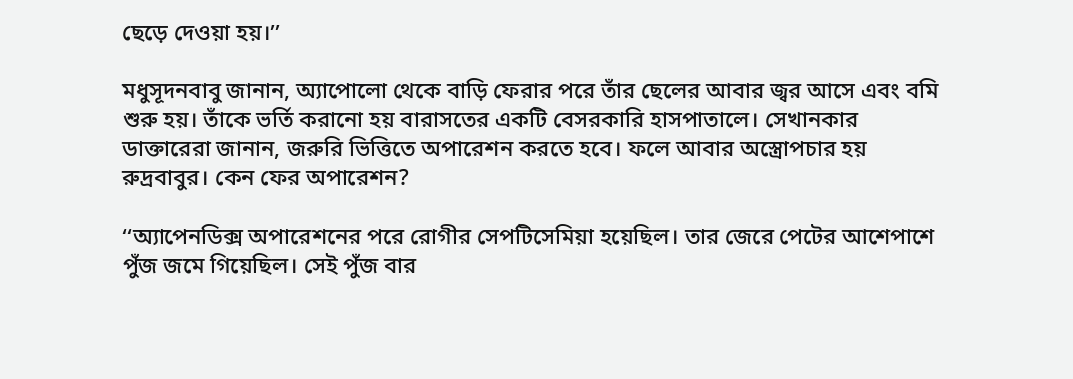ছেড়ে দেওয়া হয়।’’

মধুসূদনবাবু জানান, অ্যাপোলো থেকে বাড়ি ফেরার পরে তাঁর ছেলের আবার জ্বর আসে এবং বমি শুরু হয়। তাঁকে ভর্তি করানো হয় বারাসতের একটি বেসরকারি হাসপাতালে। সেখানকার ডাক্তারেরা জানান, জরুরি ভিত্তিতে অপারেশন করতে হবে। ফলে আবার অস্ত্রোপচার হয় রুদ্রবাবুর। কেন ফের অপারেশন?

‘‘অ্যাপেনডিক্স অপারেশনের পরে রোগীর সেপটিসেমিয়া হয়েছিল। তার জেরে পেটের আশেপাশে পুঁজ জমে গিয়েছিল। সেই পুঁজ বার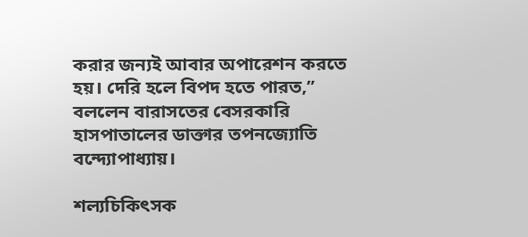করার জন্যই আবার অপারেশন করতে হয়। দেরি হলে বিপদ হতে পারত,’’ বললেন বারাসতের বেসরকারি হাসপাতালের ডাক্তার তপনজ্যোতি বন্দ্যোপাধ্যায়।

শল্যচিকিৎসক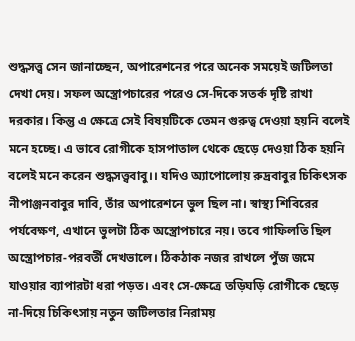শুদ্ধসত্ত্ব সেন জানাচ্ছেন, অপারেশনের পরে অনেক সময়েই জটিলতা দেখা দেয়। সফল অস্ত্রোপচারের পরেও সে-দিকে সতর্ক দৃষ্টি রাখা দরকার। কিন্তু এ ক্ষেত্রে সেই বিষয়টিকে তেমন গুরুত্ব দেওয়া হয়নি বলেই মনে হচ্ছে। এ ভাবে রোগীকে হাসপাতাল থেকে ছেড়ে দেওয়া ঠিক হয়নি বলেই মনে করেন শুদ্ধসত্ত্ববাবু।। যদিও অ্যাপোলোয় রুদ্রবাবুর চিকিৎসক নীপাঞ্জনবাবুর দাবি, তাঁর অপারেশনে ভুল ছিল না। স্বাস্থ্য শিবিরের পর্যবেক্ষণ, এখানে ভুলটা ঠিক অস্ত্রোপচারে নয়। তবে গাফিলতি ছিল অস্ত্রোপচার-পরবর্তী দেখভালে। ঠিকঠাক নজর রাখলে পুঁজ জমে যাওয়ার ব্যাপারটা ধরা পড়ত। এবং সে-ক্ষেত্রে তড়িঘড়ি রোগীকে ছেড়ে না-দিয়ে চিকিৎসায় নতুন জটিলতার নিরাময়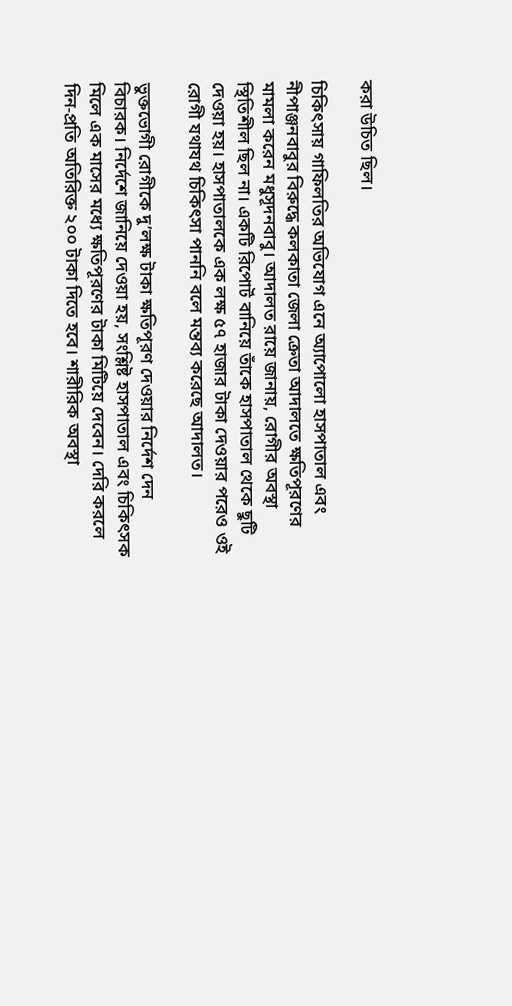করা উচিত ছিল।

চিকিৎসায় গাফিলতির অভিযোগ এনে অ্যাপোলো হাসপাতাল এবং নীপাঞ্জনবাবুর বিরুদ্ধে কলকাতা জেলা ক্রেতা আদালতে ক্ষতিপূরণের মামলা করেন মধুসূদনবাবু। আদালত রায়ে জানায়, রোগীর অবস্থা স্থিতিশীল ছিল না। একটি রিপোর্ট বানিয়ে তাঁকে হাসপাতাল থেকে ছুটি দেওয়া হয়। হাসপাতালকে এক লক্ষ ৫৭ হাজার টাকা দেওয়ার পরেও ওই রোগী যথাযথ চিকিৎসা পাননি বলে মন্তব্য করেছে আদালত।

ভুক্তভোগী রোগীকে দু’লক্ষ টাকা ক্ষতিপূরণ দেওয়ার নির্দেশ দেন বিচারক। নির্দেশে জানিয়ে দেওয়া হয়, সংশ্লিষ্ট হাসপাতাল এবং চিকিৎসক মিলে এক মাসের মধ্যে ক্ষতিপূরণের টাকা মিটিয়ে দেবেন। দেরি করলে দিন-প্রতি অতিরিক্ত ২০০ টাকা দিতে হবে। শারীরিক অবস্থা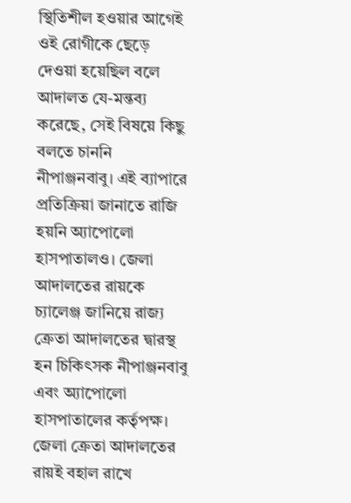স্থিতিশীল হওয়ার আগেই ওই রোগীকে ছেড়ে দেওয়া হয়েছিল বলে আদালত যে-মন্তব্য করেছে, সেই বিষয়ে কিছু বলতে চাননি নীপাঞ্জনবাবু। এই ব্যাপারে প্রতিক্রিয়া জানাতে রাজি হয়নি অ্যাপোলো হাসপাতালও। জেলা আদালতের রায়কে চ্যালেঞ্জ জানিয়ে রাজ্য ক্রেতা আদালতের দ্বারস্থ হন চিকিৎসক নীপাঞ্জনবাবু এবং অ্যাপোলো হাসপাতালের কর্তৃপক্ষ। জেলা ক্রেতা আদালতের রায়ই বহাল রাখে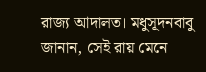রাজ্য আদালত। মধুসূদনবাবু জানান, সেই রায় মেনে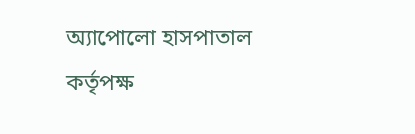অ্যাপোলো হাসপাতাল কর্তৃপক্ষ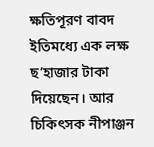ক্ষতিপূরণ বাবদ ইতিমধ্যে এক লক্ষ ছ’হাজার টাকা দিয়েছেন। আর চিকিৎসক নীপাঞ্জন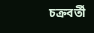চক্রবর্তী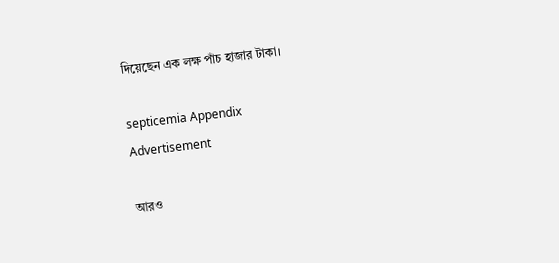দিয়েছেন এক লক্ষ পাঁচ হাজার টাকা।

septicemia Appendix
Advertisement

আরও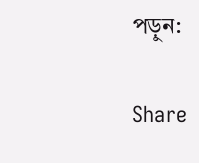পড়ুন:

Share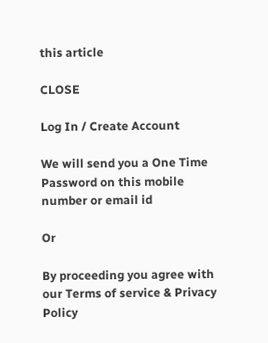this article

CLOSE

Log In / Create Account

We will send you a One Time Password on this mobile number or email id

Or

By proceeding you agree with our Terms of service & Privacy Policy